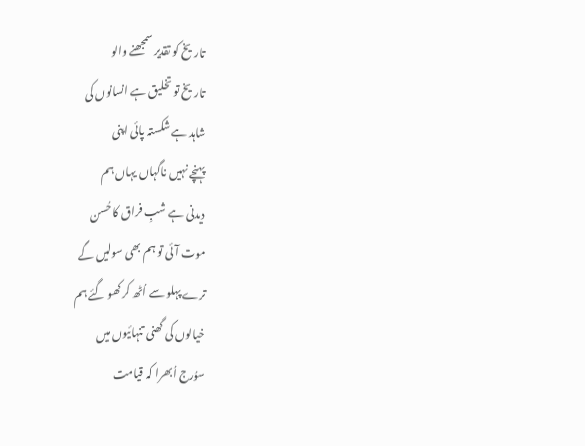تاریخ کو تقدیر سمجھنے والو
تاریخ تو تخلیق ہے انسانوں کی
شاہد ہے شکستہ پائی اپنی
پہنچے نہیں ناگہاں یہاں ہم
دیدنی ہے شبِ فراق کا حُسن
موت آئی تو ہم بھی سولیں گے
ترے پہلو سے اُٹھ کر کھو گئے ہم
خیالوں کی گھنی تنہائیوں میں
سوُرج اُبھرا کہ قیامت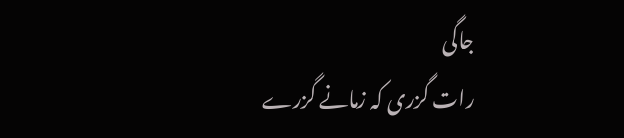جاگی
رات گزری کہ زمانے گزرے